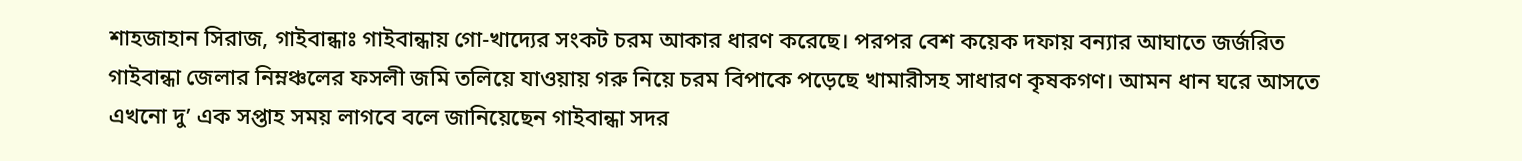শাহজাহান সিরাজ, গাইবান্ধাঃ গাইবান্ধায় গো-খাদ্যের সংকট চরম আকার ধারণ করেছে। পরপর বেশ কয়েক দফায় বন্যার আঘাতে জর্জরিত গাইবান্ধা জেলার নিম্নঞ্চলের ফসলী জমি তলিয়ে যাওয়ায় গরু নিয়ে চরম বিপাকে পড়েছে খামারীসহ সাধারণ কৃষকগণ। আমন ধান ঘরে আসতে এখনো দু’ এক সপ্তাহ সময় লাগবে বলে জানিয়েছেন গাইবান্ধা সদর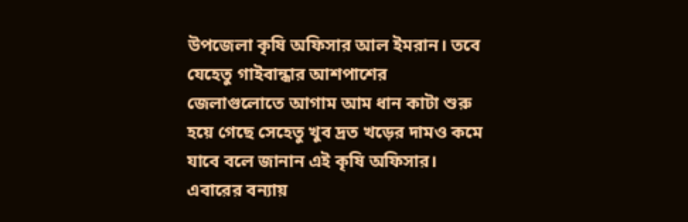উপজেলা কৃষি অফিসার আল ইমরান। তবে যেহেতু গাইবান্ধার আশপাশের জেলাগুলোতে আগাম আম ধান কাটা শুরু হয়ে গেছে সেহেতু খুব দ্রত খড়ের দামও কমে যাবে বলে জানান এই কৃষি অফিসার। এবারের বন্যায়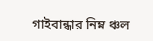গাইবান্ধার নিম্ন ঞ্চল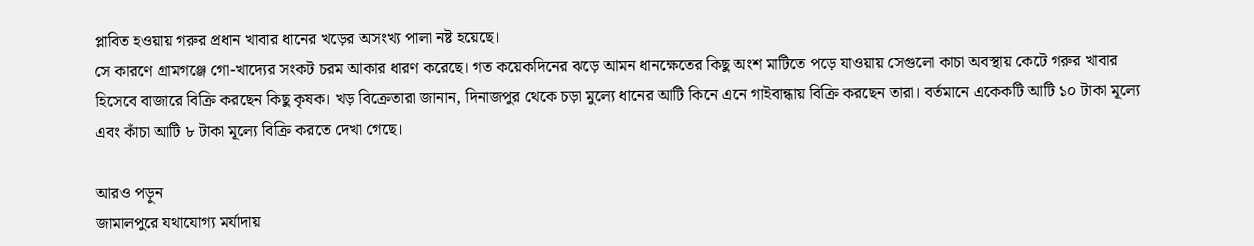প্লাবিত হওয়ায় গরুর প্রধান খাবার ধানের খড়ের অসংখ্য পালা নষ্ট হয়েছে।
সে কারণে গ্রামগঞ্জে গো-খাদ্যের সংকট চরম আকার ধারণ করেছে। গত কয়েকদিনের ঝড়ে আমন ধানক্ষেতের কিছু অংশ মাটিতে পড়ে যাওয়ায় সেগুলো কাচা অবস্থায় কেটে গরুর খাবার হিসেবে বাজারে বিক্রি করছেন কিছু কৃষক। খড় বিক্রেতারা জানান, দিনাজপুর থেকে চড়া মুল্যে ধানের আটি কিনে এনে গাইবান্ধায় বিক্রি করছেন তারা। বর্তমানে একেকটি আটি ১০ টাকা মূল্যে এবং কাঁচা আটি ৮ টাকা মূল্যে বিক্রি করতে দেখা গেছে।

আরও পড়ুন
জামালপুরে যথাযোগ্য মর্যাদায়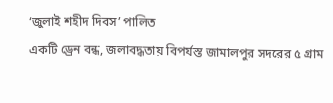‘জুলাই শহীদ দিবস’ পালিত
একটি ড্রেন বন্ধ, জলাবদ্ধতায় বিপর্যস্ত জামালপুর সদরের ৫ গ্রাম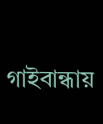গাইবান্ধায়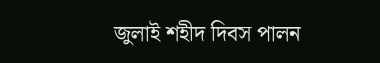জুলাই শহীদ দিবস পালন